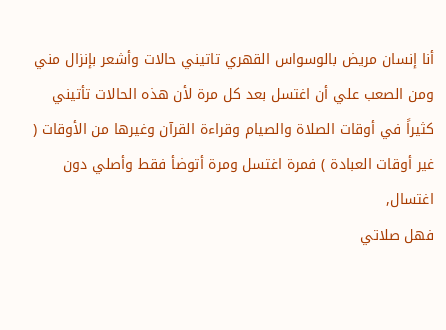أنا إنسان مريض بالوسواس القهري تاتيني حالات وأشعر بإنزال مني ومن الصعب علي أن اغتسل بعد كل مرة لأن هذه الحالات تأتيني كثيراً في أوقات الصلاة والصيام وقراءة القرآن وغيرها من الأوقات ( غير أوقات العبادة ) فمرة اغتسل ومرة أتوضأ فقط وأصلي دون اغتسال,
فهل صلاتي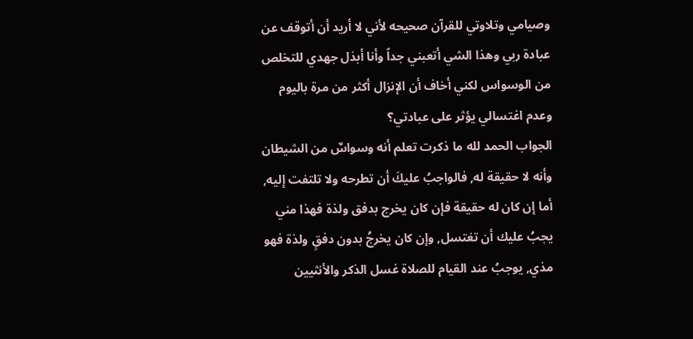وصيامي وتلاوتي للقرآن صحيحه لأني لا أريد أن أتوقف عن عبادة ربي وهذا الشي أتعبني جداً وأنا أبذل جهدي للتخلص من الوسواس لكني أخاف أن الإنزال أكثر من مرة باليوم وعدم اغتسالي يؤثر على عبادتي؟
الجواب الحمد لله ما ذكرت تعلم أنه وسواسٌ من الشيطان وأنه لا حقيقة له, فالواجبُ عليكَ أن تطرحه ولا تلتفت إليه, أما إن كان له حقيقة فإن كان يخرج بدفق ولذة فهذا مني يجبُ عليك أن تغتسل, وإن كان يخرجُ بدون دفقٍ ولذة فهو مذي, يوجبُ عند القيام للصلاة غسل الذكر والأنثيين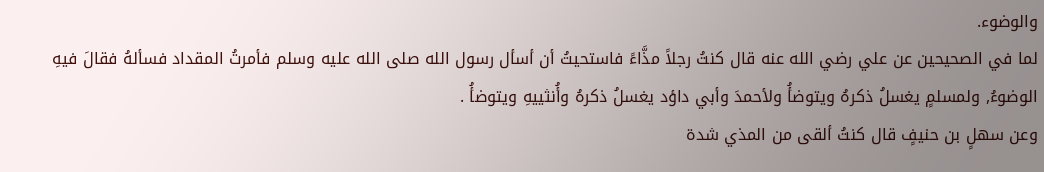والوضوء.
لما في الصحيحين عن علي رضي الله عنه قال كنتُ رجلاً مذَّاءً فاستحيتُ أن أسأل رسول الله صلى الله عليه وسلم فأمرتُ المقداد فسألهُ فقالَ فيهِ الوضوءُ, ولمسلمٍ يغسلُ ذكرهُ ويتوضأُ ولأحمدَ وأبي داؤد يغسلُ ذكرهُ وأُنثييهِ ويتوضأُ .
وعن سهلٍ بن حنيفٍ قال كنتُ ألقى من المذي شدة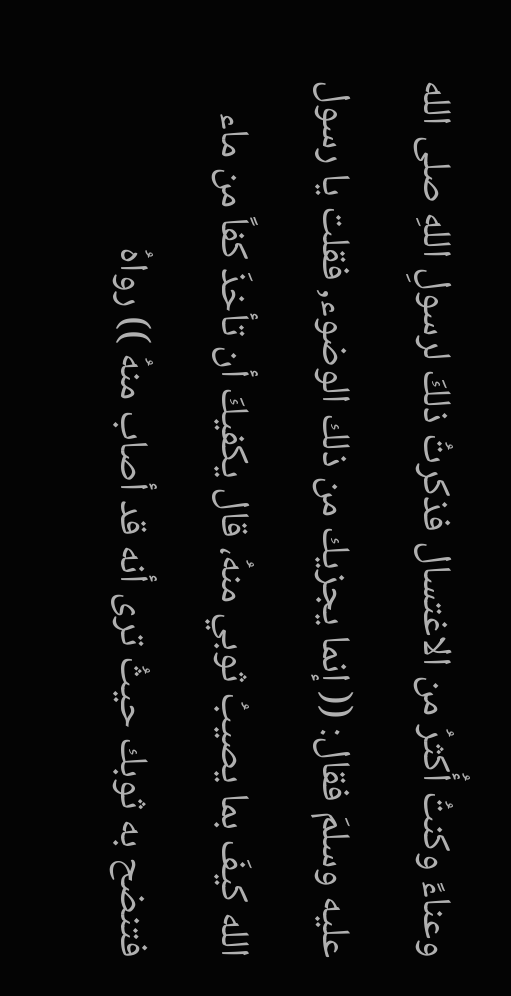وعناءً وكنتُ أُكثرُ من الاغتسال فذكرتُ ذلكَ لرسولِ اللهِ صلى الله عليه وسلمَ فقال: (( إنما يجزيك من ذلك الوضوء, فقلت يا رسول الله كيفَ بما يصيبُ ثوبي منهُ، قال يكفيكَ أن تأخذَ كفاً من ماء فتنضح به ثوبك حيثُ ترى أنه قد أصاب منهُ )) رواهُ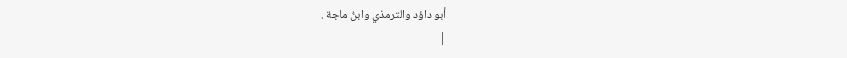أبو داؤد والترمذي وابنُ ماجة .
|